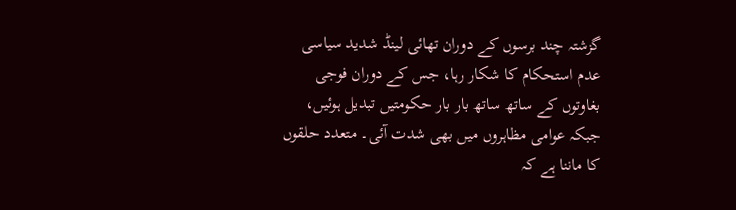گزشتہ چند برسوں کے دوران تھائی لینڈ شدید سیاسی عدم استحکام کا شکار رہا، جس کے دوران فوجی بغاوتوں کے ساتھ ساتھ بار بار حکومتیں تبدیل ہوئیں، جبکہ عوامی مظاہروں میں بھی شدت آئی۔ متعدد حلقوں کا ماننا ہے کہ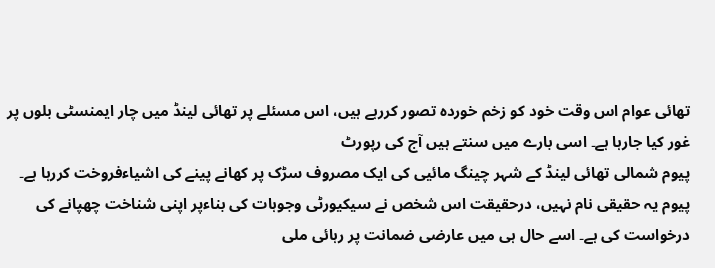تھائی عوام اس وقت خود کو زخم خوردہ تصور کررہے ہیں، اس مسئلے پر تھائی لینڈ میں چار ایمنسٹی بلوں پر غور کیا جارہا ہے۔ اسی بارے میں سنتے ہیں آج کی رپورٹ
پیوم شمالی تھائی لینڈ کے شہر چینگ مائیی کی ایک مصروف سڑک پر کھانے پینے کی اشیاءفروخت کررہا ہے۔
پیوم یہ حقیقی نام نہیں، درحقیقت اس شخص نے سیکیورٹی وجوہات کی بناءپر اپنی شناخت چھپانے کی درخواست کی ہے۔ اسے حال ہی میں عارضی ضمانت پر رہائی ملی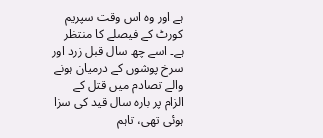ہے اور وہ اس وقت سپریم کورٹ کے فیصلے کا منتظر ہے۔ اسے چھ سال قبل زرد اور سرخ پوشوں کے درمیان ہونے والے تصادم میں قتل کے الزام پر بارہ سال قید کی سزا ہوئی تھی، تاہم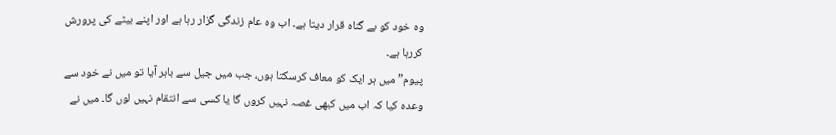وہ خود کو بے گناہ قرار دیتا ہے۔ اب وہ عام زندگی گزار رہا ہے اور اپنے بیٹے کی پرورش کررہا ہے۔
پیوم”میں ہر ایک کو معاف کرسکتا ہوں، جب میں جیل سے باہر آیا تو میں نے خود سے وعدہ کیا کہ اب میں کبھی غصہ نہیں کروں گا یا کسی سے انتقام نہیں لوں گا۔ میں نے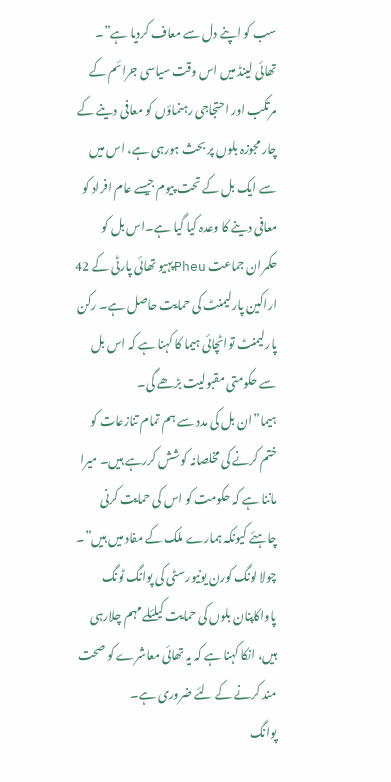سب کو اپنے دل سے معاف کردیا ہے”۔
تھائی لینڈ میں اس وقت سیاسی جرائم کے مرتکب اور احتجاجی رہنماؤں کو معافی دینے کے چار مجوزہ بلوں پر بحث ہورہی ہے، اس میں سے ایک بل کے تحت پیوم جیسے عام افراد کو معافی دینے کا وعدہ کیا گیا ہے۔اس بل کو حکمران جماعت Pheuپہیو تھائی پارٹی کے 42 اراکین پارلیمنٹ کی حمایت حاصل ہے۔ رکن پارلیمنٹ تواٹچائی ہیما کا کہنا ہے کہ اس بل سے حکومتی مقبولیت بڑھے گی۔
ہیما”ان بل کی مدد سے ہم تمام تنازعات کو ختم کرنے کی مخلصانہ کوشش کررہے ہیں۔ میرا ماننا ہے کہ حکومت کو اس کی حمایت کرنی چاہئے کیونکہ ہمارے ملک کے مفاد میں ہیں”۔
چولا لونگ کورن یونیورسٹی کی پوانگ ٹونگ پاواکاپنان بلوں کی حمایت کیلئلے مہم چلارہی ہیں، انکا کہنا ہے کہ یہ تھائی معاشرے کو صحت مند کرنے کے لئے ضروری ہے۔
پوانگ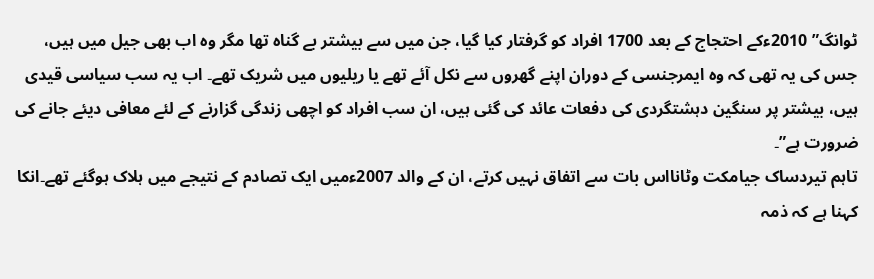ٹوانگ” 2010ءکے احتجاج کے بعد 1700 افراد کو گرفتار کیا گیا، جن میں سے بیشتر بے گناہ تھا مگر وہ اب بھی جیل میں ہیں، جس کی یہ تھی کہ وہ ایمرجنسی کے دوران اپنے گھروں سے نکل آئے تھے یا ریلیوں میں شریک تھے۔ اب یہ سب سیاسی قیدی ہیں، بیشتر پر سنگین دہشتگردی کی دفعات عائد کی گئی ہیں، ان سب افراد کو اچھی زندگی گزارنے کے لئے معافی دیئے جانے کی ضرورت ہے”۔
تاہم تیردساک جیامکت وٹانااس بات سے اتفاق نہیں کرتے، ان کے والد 2007ءمیں ایک تصادم کے نتیجے میں ہلاک ہوگئے تھے۔انکا کہنا ہے کہ ذمہ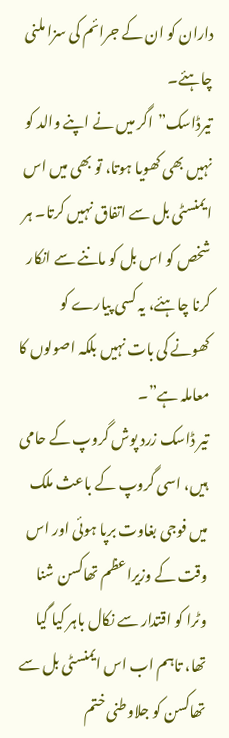داران کو ان کے جرائم کی سزا ملنی چاہئے۔
تیرڈاسک”اگر میں نے اپنے والد کو نہیں بھی کھویا ہوتا، تو بھی میں اس ایمنسٹی بل سے اتفاق نہیں کرتا۔ ہر شخص کو اس بل کو ماننے سے انکار کرنا چاہئے، یہ کسی پیارے کو کھونے کی بات نہیں بلکہ اصولوں کا معاملہ ہے”۔
تیر ڈاسک زرد پوش گروپ کے حامی ہیں، اسی گروپ کے باعث ملک میں فوجی بغاوت برپا ہوئی اور اس وقت کے وزیراعظم تھاکسن شنا وٹرا کو اقتدار سے نکال باہر کیا گیا تھا، تاہم اب اس ایمنسٹی بل سے تھاکسن کو جلاوطنی ختم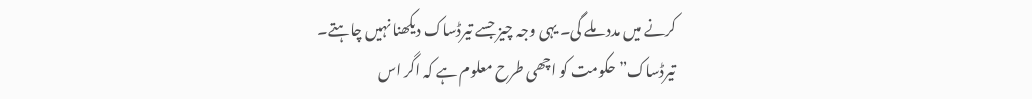کرنے میں مدد ملے گی۔ یہی وجہ چیز جسے تیرڈساک دیکھنا نہیں چاہتے۔
تیرڈساک”حکومت کو اچھی طرح معلوم ہے کہ اگر اس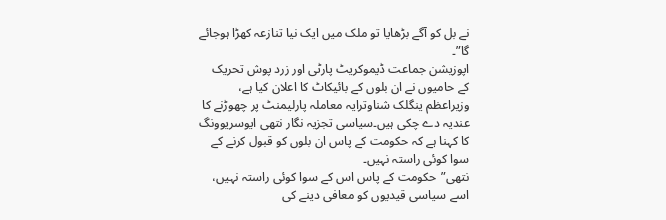نے بل کو آگے بڑھایا تو ملک میں ایک نیا تنازعہ کھڑا ہوجائے گا”۔
اپوزیشن جماعت ڈیموکریٹ پارٹی اور زرد پوش تحریک کے حامیوں نے ان بلوں کے بائیکاٹ کا اعلان کیا ہے، وزیراعظم ینگلک شناوترایہ معاملہ پارلیمنٹ پر چھوڑنے کا عندیہ دے چکی ہیں۔سیاسی تجزیہ نگار نتھی ایوسریوونگ کا کہنا ہے کہ حکومت کے پاس ان بلوں کو قبول کرنے کے سوا کوئی راستہ نہیں۔
نتھی”حکومت کے پاس اس کے سوا کوئی راستہ نہیں، اسے سیاسی قیدیوں کو معافی دینے کی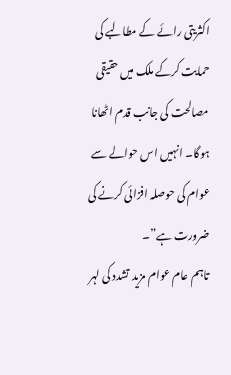اکثریتی رائے کے مطالبے کی حمایت کرکے ملک میں حقیقی مصالحت کی جانب قدم اٹھانا ہوگا۔ انہیں اس حوالے سے عوام کی حوصلہ افزائی کرنے کی ضرورت ہے”۔
تاہم عام عوام مزید تشدد کی لہر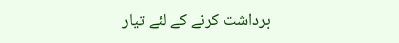برداشت کرنے کے لئے تیار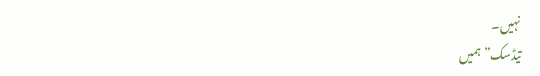نہیں۔
تیڈسک”ہمیں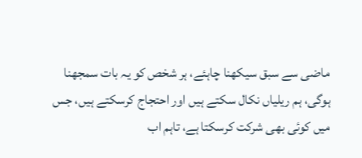ماضی سے سبق سیکھنا چاہئے، ہر شخص کو یہ بات سمجھنا ہوگی، ہم ریلیاں نکال سکتے ہیں اور احتجاج کرسکتے ہیں، جس میں کوئی بھی شرکت کرسکتا ہے، تاہم اب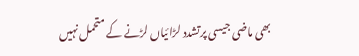بھی ماضی جیسی پرتشدد لڑائیاں لڑنے کے متحمل نہیں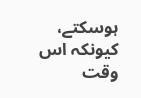ہوسکتے، کیونکہ اس وقت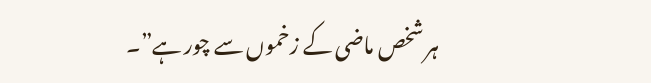ہر شخص ماضی کے زخموں سے چور ہے”۔